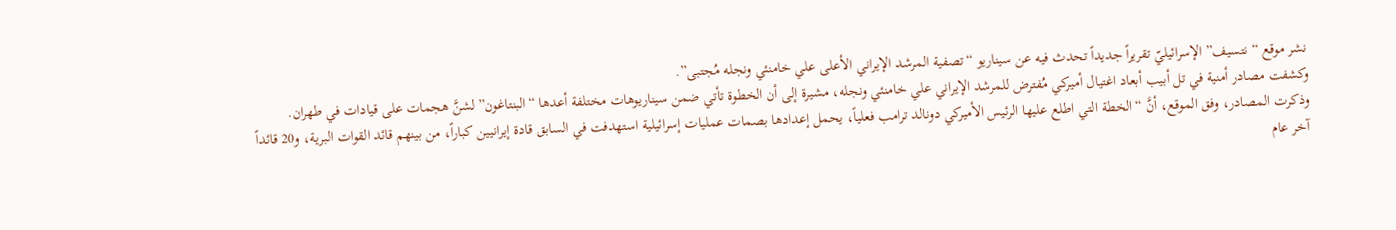نشر موقع “نتسيف” الإسرائيليّ تقريراً جديداً تحدث فيه عن سيناريو “تصفية المرشد الإيراني الأعلى علي خامنئي ونجله مُجتبى”.
وكشفت مصادر أمنية في تل أبيب أبعاد اغتيال أميركي مُفترض للمرشد الإيراني علي خامنئي ونجله، مشيرة إلى أن الخطوة تأتي ضمن سيناريوهات مختلفة أعدها “البنتاغون” لشنَّ هجمات على قيادات في طهران.
وذكرت المصادر، وفق الموقع، أنَّ “الخطة التي اطلع عليها الرئيس الأميركي دونالد ترامب فعلياً، يحمل إعدادها بصمات عمليات إسرائيلية استهدفت في السابق قادة إيرانيين كباراً، من بينهم قائد القوات البرية، و20 قائداً آخر عام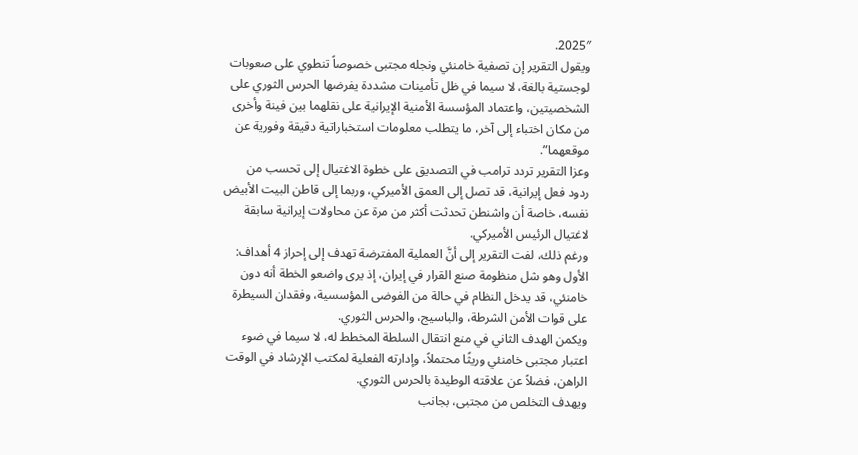2025″.
ويقول التقرير إن تصفية خامنئي ونجله مجتبى خصوصاً تنطوي على صعوبات لوجستية بالغة، لا سيما في ظل تأمينات مشددة يفرضها الحرس الثوري على الشخصيتين، واعتماد المؤسسة الأمنية الإيرانية على نقلهما بين فينة وأخرى من مكان اختباء إلى آخر، ما يتطلب معلومات استخباراتية دقيقة وفورية عن موقعهما”.
وعزا التقرير تردد ترامب في التصديق على خطوة الاغتيال إلى تحسب من ردود فعل إيرانية، قد تصل إلى العمق الأميركي، وربما إلى قاطن البيت الأبيض نفسه، خاصة أن واشنطن تحدثت أكثر من مرة عن محاولات إيرانية سابقة لاغتيال الرئيس الأميركي.
ورغم ذلك، لفت التقرير إلى أنَّ العملية المفترضة تهدف إلى إحراز 4 أهداف: الأول وهو شل منظومة صنع القرار في إيران، إذ يرى واضعو الخطة أنه دون خامنئي، قد يدخل النظام في حالة من الفوضى المؤسسية، وفقدان السيطرة على قوات الأمن الشرطة، والباسيج، والحرس الثوري.
ويكمن الهدف الثاني في منع انتقال السلطة المخطط له، لا سيما في ضوء اعتبار مجتبى خامنئي وريثًا محتملاً، وإدارته الفعلية لمكتب الإرشاد في الوقت الراهن، فضلاً عن علاقته الوطيدة بالحرس الثوري.
ويهدف التخلص من مجتبى، بجانب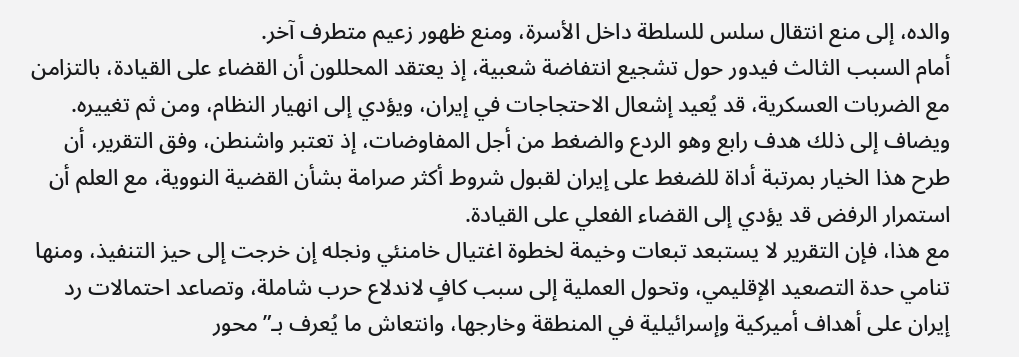والده، إلى منع انتقال سلس للسلطة داخل الأسرة، ومنع ظهور زعيم متطرف آخر.
أمام السبب الثالث فيدور حول تشجيع انتفاضة شعبية، إذ يعتقد المحللون أن القضاء على القيادة، بالتزامن مع الضربات العسكرية، قد يُعيد إشعال الاحتجاجات في إيران، ويؤدي إلى انهيار النظام، ومن ثم تغييره.
ويضاف إلى ذلك هدف رابع وهو الردع والضغط من أجل المفاوضات، إذ تعتبر واشنطن، وفق التقرير، أن طرح هذا الخيار بمرتبة أداة للضغط على إيران لقبول شروط أكثر صرامة بشأن القضية النووية، مع العلم أن استمرار الرفض قد يؤدي إلى القضاء الفعلي على القيادة.
مع هذا، فإن التقرير لا يستبعد تبعات وخيمة لخطوة اغتيال خامنئي ونجله إن خرجت إلى حيز التنفيذ، ومنها تنامي حدة التصعيد الإقليمي، وتحول العملية إلى سبب كافٍ لاندلاع حرب شاملة، وتصاعد احتمالات رد إيران على أهداف أميركية وإسرائيلية في المنطقة وخارجها، وانتعاش ما يُعرف بـ”محور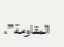المقاومة”،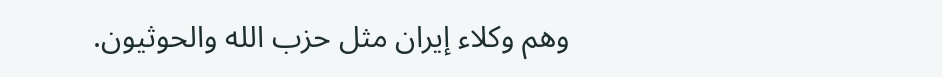وهم وكلاء إيران مثل حزب الله والحوثيون.